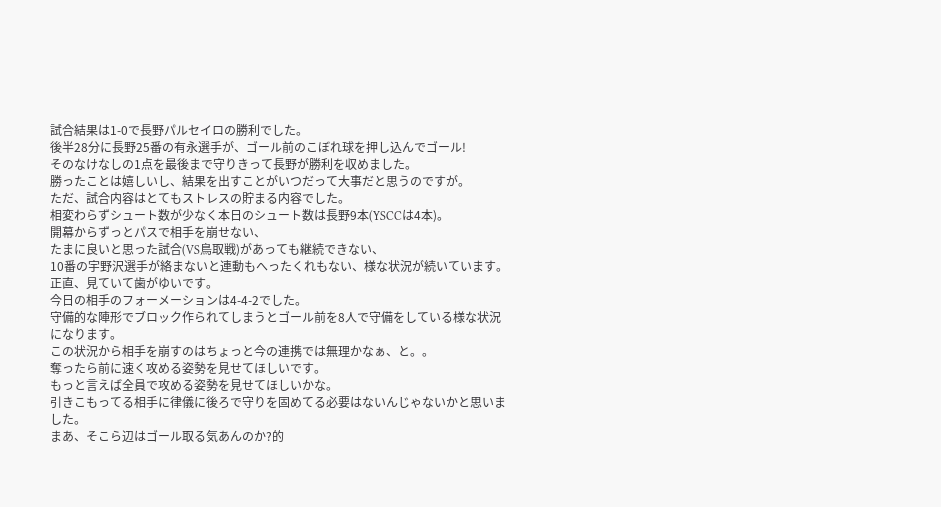試合結果は1-0で長野パルセイロの勝利でした。
後半28分に長野25番の有永選手が、ゴール前のこぼれ球を押し込んでゴール!
そのなけなしの1点を最後まで守りきって長野が勝利を収めました。
勝ったことは嬉しいし、結果を出すことがいつだって大事だと思うのですが。
ただ、試合内容はとてもストレスの貯まる内容でした。
相変わらずシュート数が少なく本日のシュート数は長野9本(YSCCは4本)。
開幕からずっとパスで相手を崩せない、
たまに良いと思った試合(VS鳥取戦)があっても継続できない、
10番の宇野沢選手が絡まないと連動もへったくれもない、様な状況が続いています。
正直、見ていて歯がゆいです。
今日の相手のフォーメーションは4-4-2でした。
守備的な陣形でブロック作られてしまうとゴール前を8人で守備をしている様な状況になります。
この状況から相手を崩すのはちょっと今の連携では無理かなぁ、と。。
奪ったら前に速く攻める姿勢を見せてほしいです。
もっと言えば全員で攻める姿勢を見せてほしいかな。
引きこもってる相手に律儀に後ろで守りを固めてる必要はないんじゃないかと思いました。
まあ、そこら辺はゴール取る気あんのか?的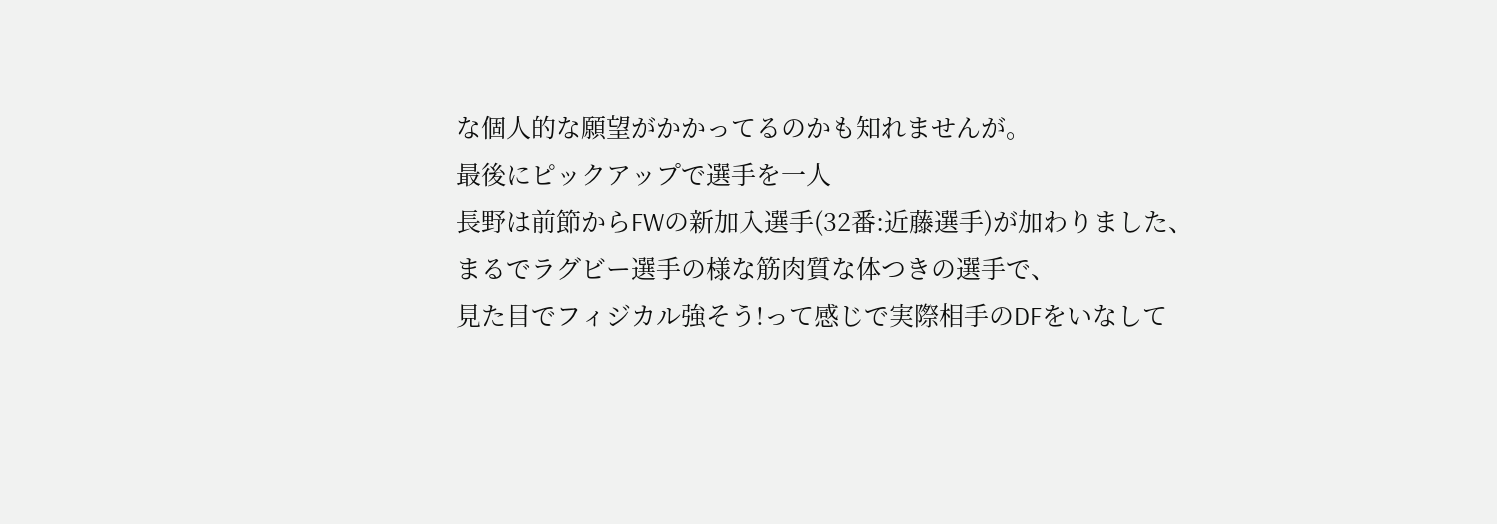な個人的な願望がかかってるのかも知れませんが。
最後にピックアップで選手を一人
長野は前節からFWの新加入選手(32番:近藤選手)が加わりました、
まるでラグビー選手の様な筋肉質な体つきの選手で、
見た目でフィジカル強そう!って感じで実際相手のDFをいなして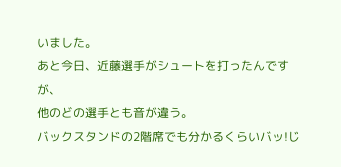いました。
あと今日、近藤選手がシュートを打ったんですが、
他のどの選手とも音が違う。
バックスタンドの2階席でも分かるくらいバッ!じ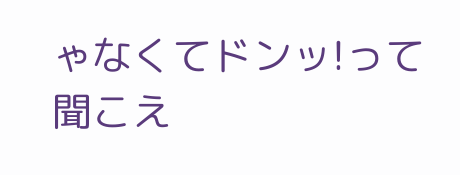ゃなくてドンッ!って聞こえ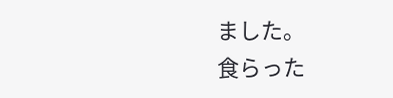ました。
食らった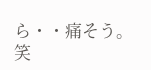ら・・痛そう。笑